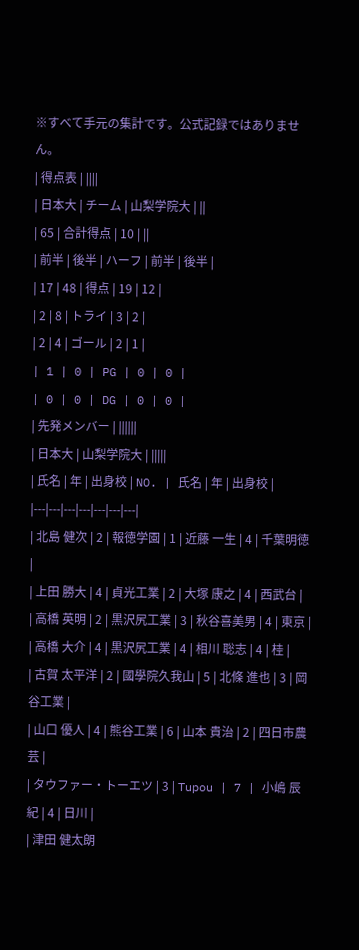※すべて手元の集計です。公式記録ではありません。
| 得点表 | ||||
| 日本大 | チーム | 山梨学院大 | ||
| 65 | 合計得点 | 10 | ||
| 前半 | 後半 | ハーフ | 前半 | 後半 |
| 17 | 48 | 得点 | 19 | 12 |
| 2 | 8 | トライ | 3 | 2 |
| 2 | 4 | ゴール | 2 | 1 |
| 1 | 0 | PG | 0 | 0 |
| 0 | 0 | DG | 0 | 0 |
| 先発メンバー | ||||||
| 日本大 | 山梨学院大 | |||||
| 氏名 | 年 | 出身校 | NO. | 氏名 | 年 | 出身校 |
|---|---|---|---|---|---|---|
| 北島 健次 | 2 | 報徳学園 | 1 | 近藤 一生 | 4 | 千葉明徳 |
| 上田 勝大 | 4 | 貞光工業 | 2 | 大塚 康之 | 4 | 西武台 |
| 高橋 英明 | 2 | 黒沢尻工業 | 3 | 秋谷喜美男 | 4 | 東京 |
| 高橋 大介 | 4 | 黒沢尻工業 | 4 | 相川 聡志 | 4 | 桂 |
| 古賀 太平洋 | 2 | 國學院久我山 | 5 | 北條 進也 | 3 | 岡谷工業 |
| 山口 優人 | 4 | 熊谷工業 | 6 | 山本 貴治 | 2 | 四日市農芸 |
| タウファー・トーエツ | 3 | Tupou | 7 | 小嶋 辰紀 | 4 | 日川 |
| 津田 健太朗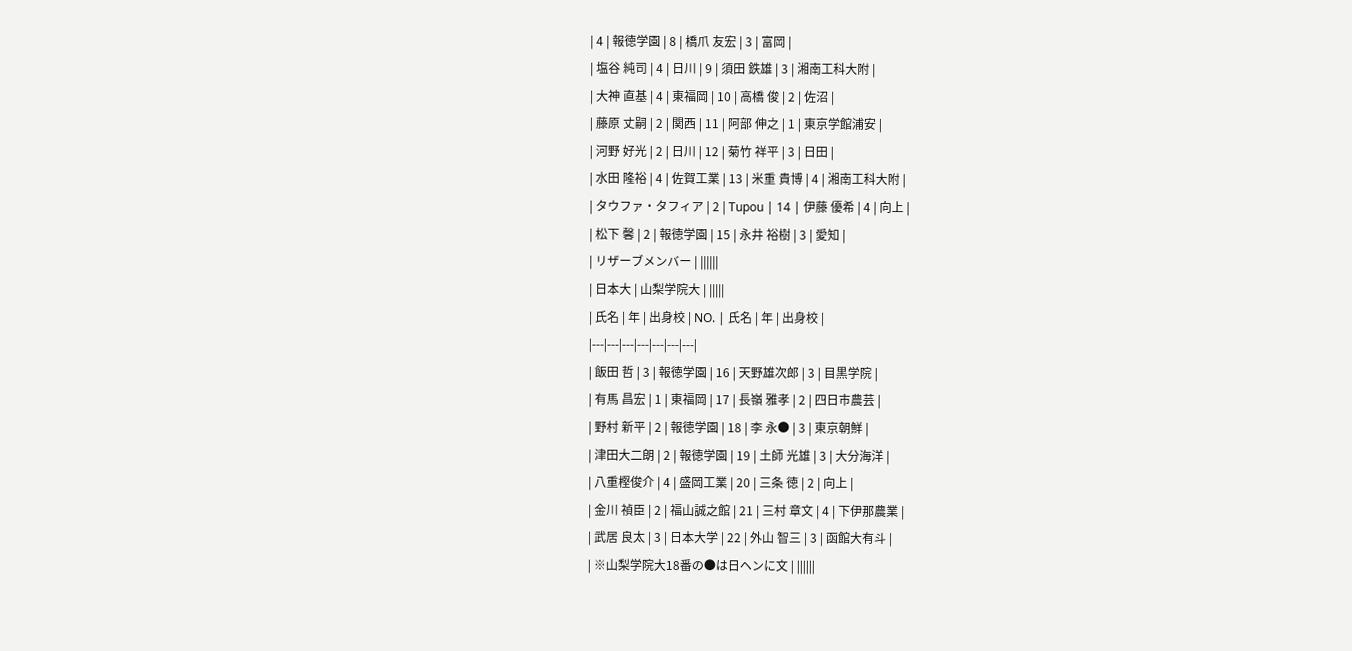| 4 | 報徳学園 | 8 | 橋爪 友宏 | 3 | 富岡 |
| 塩谷 純司 | 4 | 日川 | 9 | 須田 鉄雄 | 3 | 湘南工科大附 |
| 大神 直基 | 4 | 東福岡 | 10 | 高橋 俊 | 2 | 佐沼 |
| 藤原 丈嗣 | 2 | 関西 | 11 | 阿部 伸之 | 1 | 東京学館浦安 |
| 河野 好光 | 2 | 日川 | 12 | 菊竹 祥平 | 3 | 日田 |
| 水田 隆裕 | 4 | 佐賀工業 | 13 | 米重 貴博 | 4 | 湘南工科大附 |
| タウファ・タフィア | 2 | Tupou | 14 | 伊藤 優希 | 4 | 向上 |
| 松下 馨 | 2 | 報徳学園 | 15 | 永井 裕樹 | 3 | 愛知 |
| リザーブメンバー | ||||||
| 日本大 | 山梨学院大 | |||||
| 氏名 | 年 | 出身校 | NO. | 氏名 | 年 | 出身校 |
|---|---|---|---|---|---|---|
| 飯田 哲 | 3 | 報徳学園 | 16 | 天野雄次郎 | 3 | 目黒学院 |
| 有馬 昌宏 | 1 | 東福岡 | 17 | 長嶺 雅孝 | 2 | 四日市農芸 |
| 野村 新平 | 2 | 報徳学園 | 18 | 李 永● | 3 | 東京朝鮮 |
| 津田大二朗 | 2 | 報徳学園 | 19 | 土師 光雄 | 3 | 大分海洋 |
| 八重樫俊介 | 4 | 盛岡工業 | 20 | 三条 徳 | 2 | 向上 |
| 金川 禎臣 | 2 | 福山誠之館 | 21 | 三村 章文 | 4 | 下伊那農業 |
| 武居 良太 | 3 | 日本大学 | 22 | 外山 智三 | 3 | 函館大有斗 |
| ※山梨学院大18番の●は日ヘンに文 | ||||||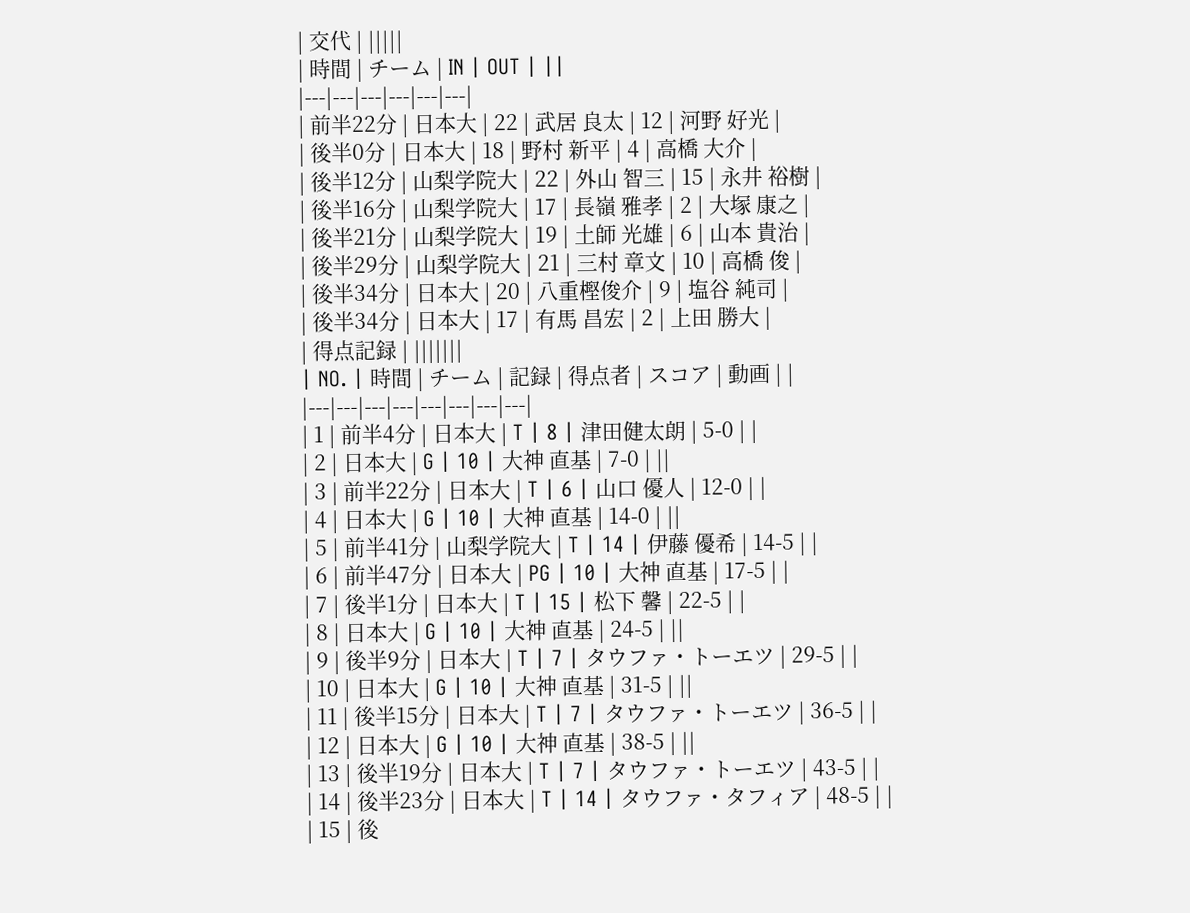| 交代 | |||||
| 時間 | チーム | IN | OUT | ||
|---|---|---|---|---|---|
| 前半22分 | 日本大 | 22 | 武居 良太 | 12 | 河野 好光 |
| 後半0分 | 日本大 | 18 | 野村 新平 | 4 | 高橋 大介 |
| 後半12分 | 山梨学院大 | 22 | 外山 智三 | 15 | 永井 裕樹 |
| 後半16分 | 山梨学院大 | 17 | 長嶺 雅孝 | 2 | 大塚 康之 |
| 後半21分 | 山梨学院大 | 19 | 土師 光雄 | 6 | 山本 貴治 |
| 後半29分 | 山梨学院大 | 21 | 三村 章文 | 10 | 高橋 俊 |
| 後半34分 | 日本大 | 20 | 八重樫俊介 | 9 | 塩谷 純司 |
| 後半34分 | 日本大 | 17 | 有馬 昌宏 | 2 | 上田 勝大 |
| 得点記録 | |||||||
| NO. | 時間 | チーム | 記録 | 得点者 | スコア | 動画 | |
|---|---|---|---|---|---|---|---|
| 1 | 前半4分 | 日本大 | T | 8 | 津田健太朗 | 5-0 | |
| 2 | 日本大 | G | 10 | 大神 直基 | 7-0 | ||
| 3 | 前半22分 | 日本大 | T | 6 | 山口 優人 | 12-0 | |
| 4 | 日本大 | G | 10 | 大神 直基 | 14-0 | ||
| 5 | 前半41分 | 山梨学院大 | T | 14 | 伊藤 優希 | 14-5 | |
| 6 | 前半47分 | 日本大 | PG | 10 | 大神 直基 | 17-5 | |
| 7 | 後半1分 | 日本大 | T | 15 | 松下 馨 | 22-5 | |
| 8 | 日本大 | G | 10 | 大神 直基 | 24-5 | ||
| 9 | 後半9分 | 日本大 | T | 7 | タウファ・トーエツ | 29-5 | |
| 10 | 日本大 | G | 10 | 大神 直基 | 31-5 | ||
| 11 | 後半15分 | 日本大 | T | 7 | タウファ・トーエツ | 36-5 | |
| 12 | 日本大 | G | 10 | 大神 直基 | 38-5 | ||
| 13 | 後半19分 | 日本大 | T | 7 | タウファ・トーエツ | 43-5 | |
| 14 | 後半23分 | 日本大 | T | 14 | タウファ・タフィア | 48-5 | |
| 15 | 後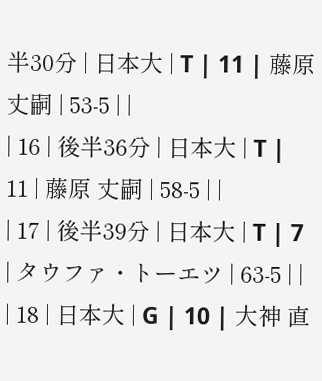半30分 | 日本大 | T | 11 | 藤原 丈嗣 | 53-5 | |
| 16 | 後半36分 | 日本大 | T | 11 | 藤原 丈嗣 | 58-5 | |
| 17 | 後半39分 | 日本大 | T | 7 | タウファ・トーエツ | 63-5 | |
| 18 | 日本大 | G | 10 | 大神 直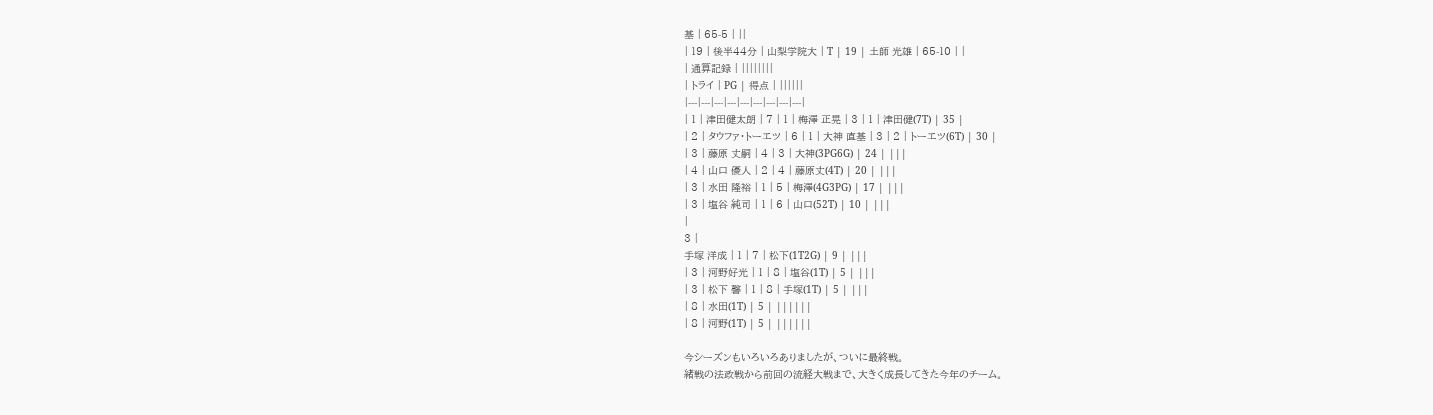基 | 65-5 | ||
| 19 | 後半44分 | 山梨学院大 | T | 19 | 土師 光雄 | 65-10 | |
| 通算記録 | ||||||||
| トライ | PG | 得点 | ||||||
|---|---|---|---|---|---|---|---|---|
| 1 | 津田健太朗 | 7 | 1 | 梅澤 正晃 | 3 | 1 | 津田健(7T) | 35 |
| 2 | タウファ・トーエツ | 6 | 1 | 大神 直基 | 3 | 2 | トーエツ(6T) | 30 |
| 3 | 藤原 丈嗣 | 4 | 3 | 大神(3PG6G) | 24 | |||
| 4 | 山口 優人 | 2 | 4 | 藤原丈(4T) | 20 | |||
| 3 | 水田 隆裕 | 1 | 5 | 梅澤(4G3PG) | 17 | |||
| 3 | 塩谷 純司 | 1 | 6 | 山口(52T) | 10 | |||
|
3 |
手塚 洋成 | 1 | 7 | 松下(1T2G) | 9 | |||
| 3 | 河野好光 | 1 | 8 | 塩谷(1T) | 5 | |||
| 3 | 松下 馨 | 1 | 8 | 手塚(1T) | 5 | |||
| 8 | 水田(1T) | 5 | ||||||
| 8 | 河野(1T) | 5 | ||||||

今シーズンもいろいろありましたが、ついに最終戦。
緒戦の法政戦から前回の流経大戦まで、大きく成長してきた今年のチーム。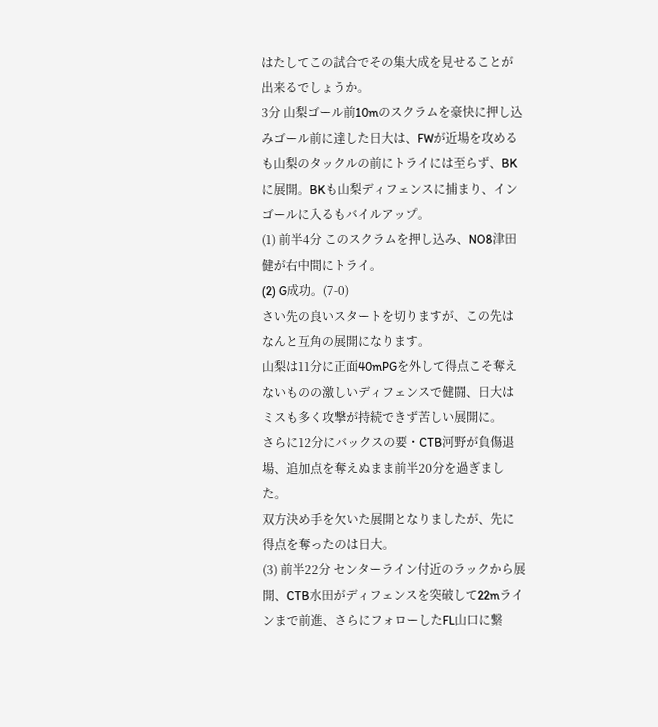はたしてこの試合でその集大成を見せることが出来るでしょうか。
3分 山梨ゴール前10mのスクラムを豪快に押し込みゴール前に達した日大は、FWが近場を攻めるも山梨のタックルの前にトライには至らず、BKに展開。BKも山梨ディフェンスに捕まり、インゴールに入るもバイルアップ。
(1) 前半4分 このスクラムを押し込み、NO8津田健が右中間にトライ。
(2) G成功。(7-0)
さい先の良いスタートを切りますが、この先はなんと互角の展開になります。
山梨は11分に正面40mPGを外して得点こそ奪えないものの激しいディフェンスで健闘、日大はミスも多く攻撃が持続できず苦しい展開に。
さらに12分にバックスの要・CTB河野が負傷退場、追加点を奪えぬまま前半20分を過ぎました。
双方決め手を欠いた展開となりましたが、先に得点を奪ったのは日大。
(3) 前半22分 センターライン付近のラックから展開、CTB水田がディフェンスを突破して22mラインまで前進、さらにフォローしたFL山口に繋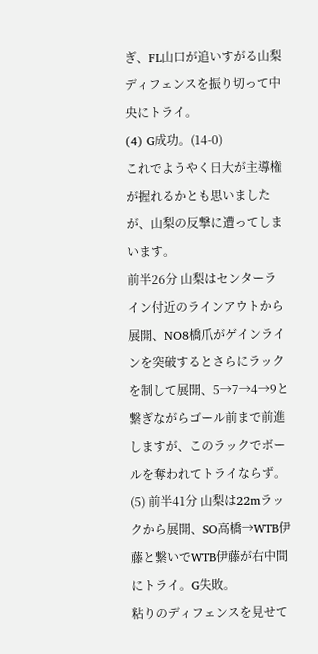ぎ、FL山口が追いすがる山梨ディフェンスを振り切って中央にトライ。
(4) G成功。(14-0)
これでようやく日大が主導権が握れるかとも思いましたが、山梨の反撃に遭ってしまいます。
前半26分 山梨はセンターライン付近のラインアウトから展開、NO8橋爪がゲインラインを突破するとさらにラックを制して展開、5→7→4→9と繋ぎながらゴール前まで前進しますが、このラックでボールを奪われてトライならず。
(5) 前半41分 山梨は22mラックから展開、SO高橋→WTB伊藤と繋いでWTB伊藤が右中間にトライ。G失敗。
粘りのディフェンスを見せて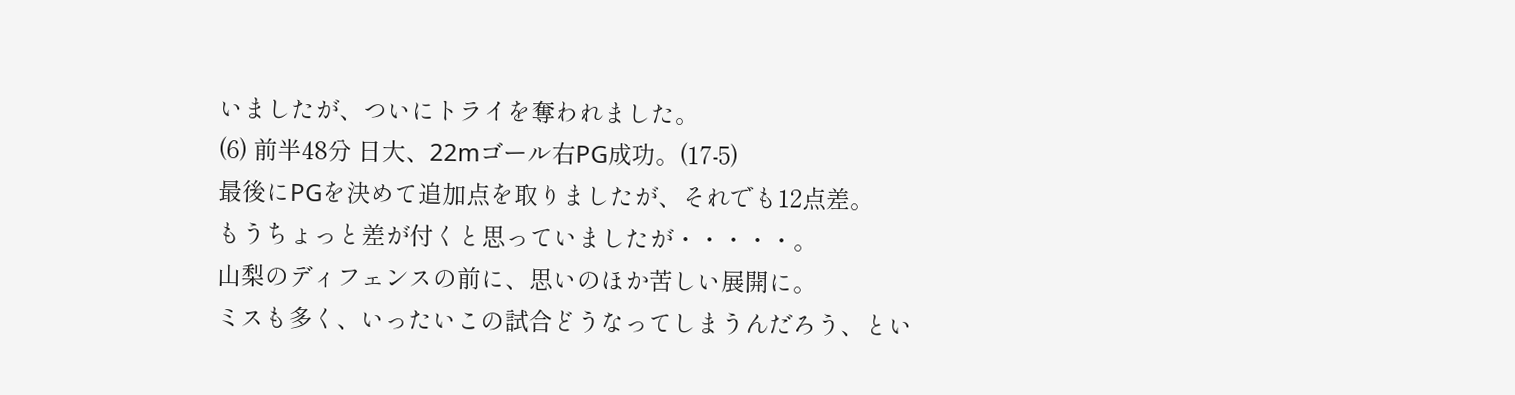いましたが、ついにトライを奪われました。
(6) 前半48分 日大、22mゴール右PG成功。(17-5)
最後にPGを決めて追加点を取りましたが、それでも12点差。
もうちょっと差が付くと思っていましたが・・・・・。
山梨のディフェンスの前に、思いのほか苦しい展開に。
ミスも多く、いったいこの試合どうなってしまうんだろう、とい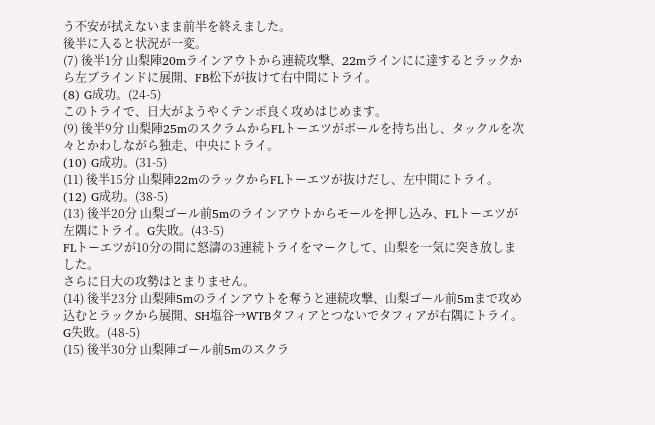う不安が拭えないまま前半を終えました。
後半に入ると状況が一変。
(7) 後半1分 山梨陣20mラインアウトから連続攻撃、22mラインにに達するとラックから左ブラインドに展開、FB松下が抜けて右中間にトライ。
(8) G成功。(24-5)
このトライで、日大がようやくテンポ良く攻めはじめます。
(9) 後半9分 山梨陣25mのスクラムからFLトーエツがボールを持ち出し、タックルを次々とかわしながら独走、中央にトライ。
(10) G成功。(31-5)
(11) 後半15分 山梨陣22mのラックからFLトーエツが抜けだし、左中間にトライ。
(12) G成功。(38-5)
(13) 後半20分 山梨ゴール前5mのラインアウトからモールを押し込み、FLトーエツが左隅にトライ。G失敗。(43-5)
FLトーエツが10分の間に怒濤の3連続トライをマークして、山梨を一気に突き放しました。
さらに日大の攻勢はとまりません。
(14) 後半23分 山梨陣5mのラインアウトを奪うと連続攻撃、山梨ゴール前5mまで攻め込むとラックから展開、SH塩谷→WTBタフィアとつないでタフィアが右隅にトライ。G失敗。(48-5)
(15) 後半30分 山梨陣ゴール前5mのスクラ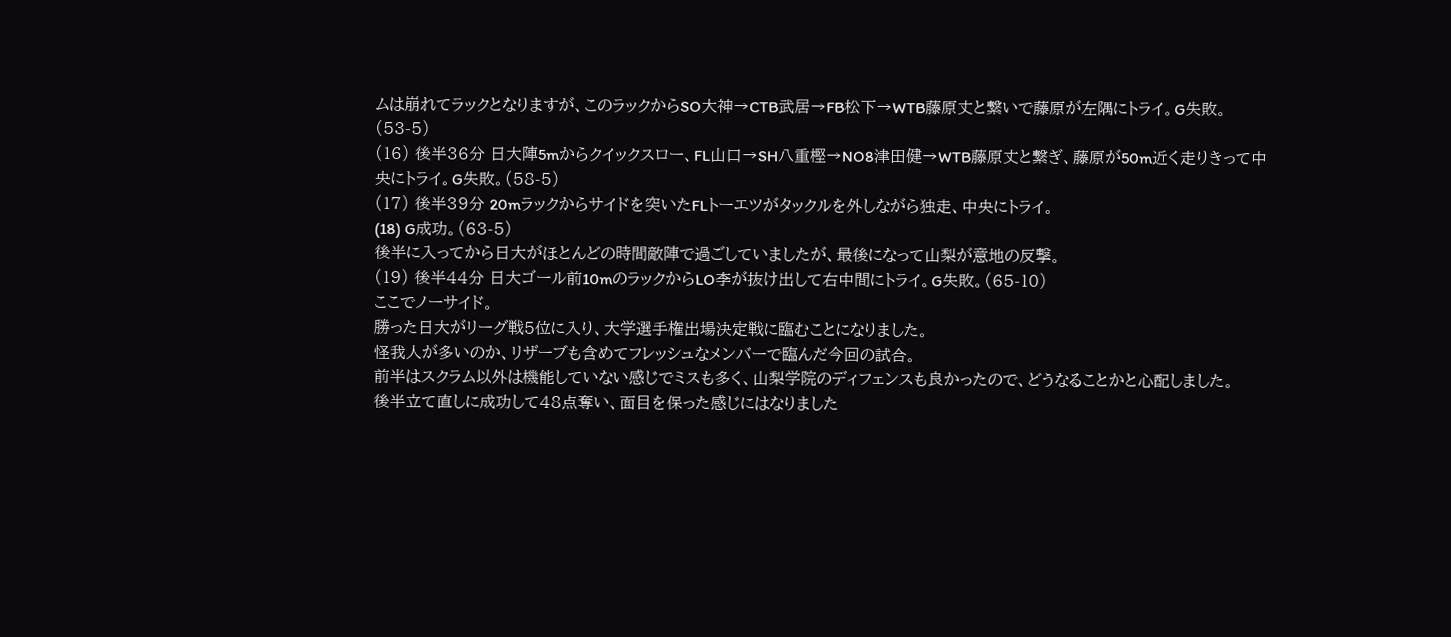ムは崩れてラックとなりますが、このラックからSO大神→CTB武居→FB松下→WTB藤原丈と繋いで藤原が左隅にトライ。G失敗。(53-5)
(16) 後半36分 日大陣5mからクイックスロー、FL山口→SH八重樫→NO8津田健→WTB藤原丈と繋ぎ、藤原が50m近く走りきって中央にトライ。G失敗。(58-5)
(17) 後半39分 20mラックからサイドを突いたFLトーエツがタックルを外しながら独走、中央にトライ。
(18) G成功。(63-5)
後半に入ってから日大がほとんどの時間敵陣で過ごしていましたが、最後になって山梨が意地の反撃。
(19) 後半44分 日大ゴール前10mのラックからLO李が抜け出して右中間にトライ。G失敗。(65-10)
ここでノーサイド。
勝った日大がリーグ戦5位に入り、大学選手権出場決定戦に臨むことになりました。
怪我人が多いのか、リザーブも含めてフレッシュなメンバーで臨んだ今回の試合。
前半はスクラム以外は機能していない感じでミスも多く、山梨学院のディフェンスも良かったので、どうなることかと心配しました。
後半立て直しに成功して48点奪い、面目を保った感じにはなりました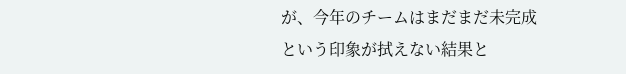が、今年のチームはまだまだ未完成という印象が拭えない結果と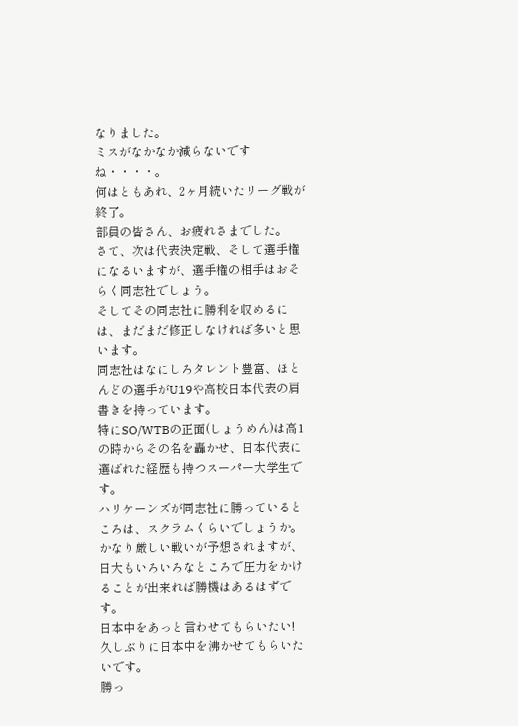なりました。
ミスがなかなか減らないですね・・・・。
何はともあれ、2ヶ月続いたリーグ戦が終了。
部員の皆さん、お疲れさまでした。
さて、次は代表決定戦、そして選手権になるいますが、選手権の相手はおそらく同志社でしょう。
そしてその同志社に勝利を収めるには、まだまだ修正しなければ多いと思います。
同志社はなにしろタレント豊富、ほとんどの選手がU19や高校日本代表の肩書きを持っています。
特にSO/WTBの正面(しょうめん)は高1の時からその名を轟かせ、日本代表に選ばれた経歴も持つスーパー大学生です。
ハリケーンズが同志社に勝っているところは、スクラムくらいでしょうか。
かなり厳しい戦いが予想されますが、日大もいろいろなところで圧力をかけることが出来れば勝機はあるはずです。
日本中をあっと言わせてもらいたい!
久しぶりに日本中を沸かせてもらいたいです。
勝っ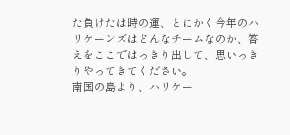た負けたは時の運、とにかく今年のハリケーンズはどんなチームなのか、答えをここではっきり出して、思いっきりやってきてください。
南国の島より、ハリケー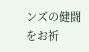ンズの健闘をお祈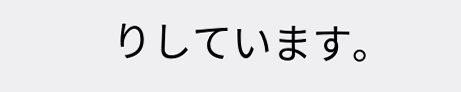りしています。